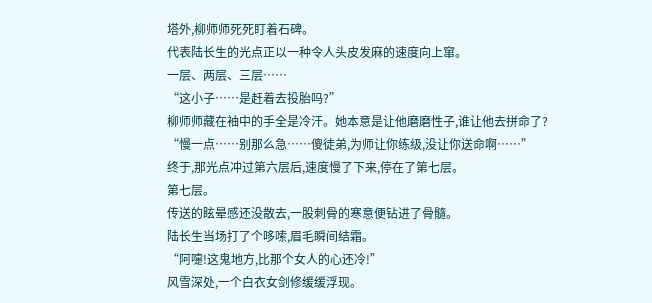塔外,柳师师死死盯着石碑。
代表陆长生的光点正以一种令人头皮发麻的速度向上窜。
一层、两层、三层……
“这小子……是赶着去投胎吗?”
柳师师藏在袖中的手全是冷汗。她本意是让他磨磨性子,谁让他去拼命了?
“慢一点……别那么急……傻徒弟,为师让你练级,没让你送命啊……”
终于,那光点冲过第六层后,速度慢了下来,停在了第七层。
第七层。
传送的眩晕感还没散去,一股刺骨的寒意便钻进了骨髓。
陆长生当场打了个哆嗦,眉毛瞬间结霜。
“阿嚏!这鬼地方,比那个女人的心还冷!”
风雪深处,一个白衣女剑修缓缓浮现。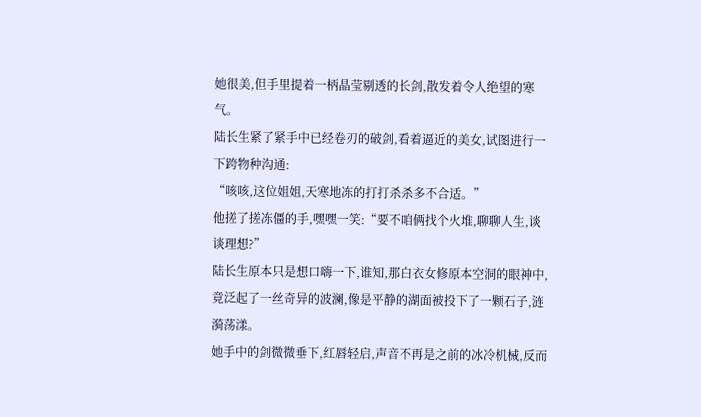她很美,但手里提着一柄晶莹剔透的长剑,散发着令人绝望的寒气。
陆长生紧了紧手中已经卷刃的破剑,看着逼近的美女,试图进行一下跨物种沟通:
“咳咳,这位姐姐,天寒地冻的打打杀杀多不合适。”
他搓了搓冻僵的手,嘿嘿一笑:“要不咱俩找个火堆,聊聊人生,谈谈理想?”
陆长生原本只是想口嗨一下,谁知,那白衣女修原本空洞的眼神中,竟泛起了一丝奇异的波澜,像是平静的湖面被投下了一颗石子,涟漪荡漾。
她手中的剑微微垂下,红唇轻启,声音不再是之前的冰冷机械,反而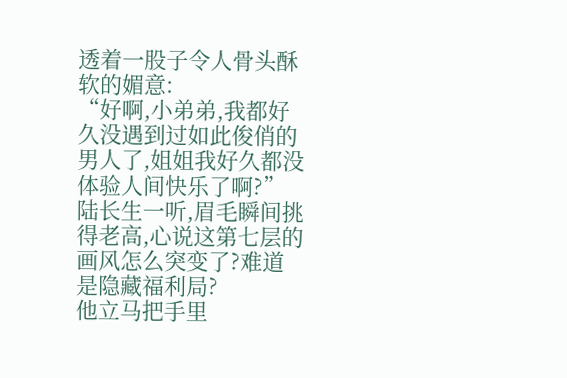透着一股子令人骨头酥软的媚意:
“好啊,小弟弟,我都好久没遇到过如此俊俏的男人了,姐姐我好久都没体验人间快乐了啊?”
陆长生一听,眉毛瞬间挑得老高,心说这第七层的画风怎么突变了?难道是隐藏福利局?
他立马把手里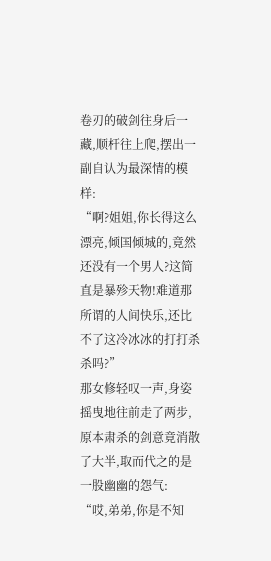卷刃的破剑往身后一藏,顺杆往上爬,摆出一副自认为最深情的模样:
“啊?姐姐,你长得这么漂亮,倾国倾城的,竟然还没有一个男人?这简直是暴殄天物!难道那所谓的人间快乐,还比不了这冷冰冰的打打杀杀吗?”
那女修轻叹一声,身姿摇曳地往前走了两步,原本肃杀的剑意竟消散了大半,取而代之的是一股幽幽的怨气:
“哎,弟弟,你是不知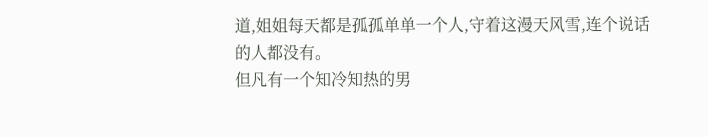道,姐姐每天都是孤孤单单一个人,守着这漫天风雪,连个说话的人都没有。
但凡有一个知冷知热的男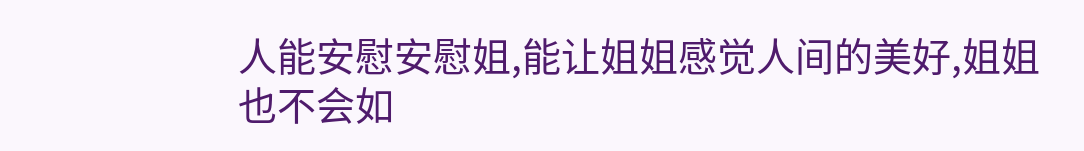人能安慰安慰姐,能让姐姐感觉人间的美好,姐姐也不会如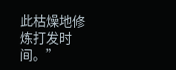此枯燥地修炼打发时间。”